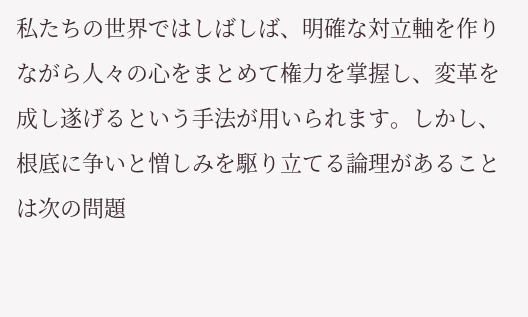私たちの世界ではしばしば、明確な対立軸を作りながら人々の心をまとめて権力を掌握し、変革を成し遂げるという手法が用いられます。しかし、根底に争いと憎しみを駆り立てる論理があることは次の問題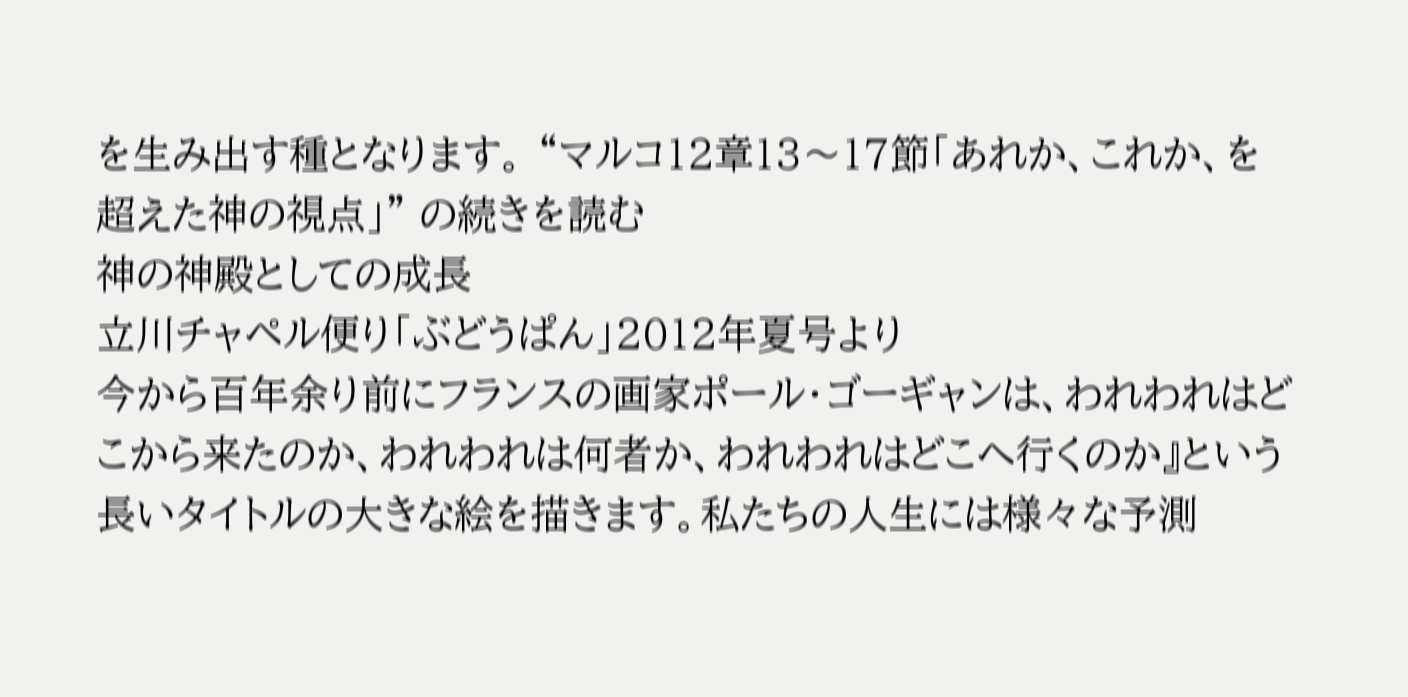を生み出す種となります。 “マルコ12章13〜17節「あれか、これか、を超えた神の視点」” の続きを読む
神の神殿としての成長
立川チャペル便り「ぶどうぱん」2012年夏号より
今から百年余り前にフランスの画家ポール・ゴーギャンは、われわれはどこから来たのか、われわれは何者か、われわれはどこへ行くのか』という長いタイトルの大きな絵を描きます。私たちの人生には様々な予測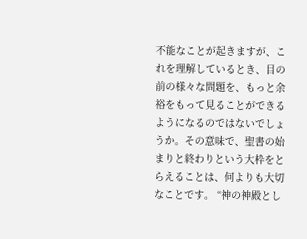不能なことが起きますが、これを理解しているとき、目の前の様々な問題を、もっと余裕をもって見ることができるようになるのではないでしょうか。その意味で、聖書の始まりと終わりという大枠をとらえることは、何よりも大切なことです。 “神の神殿とし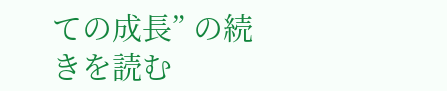ての成長” の続きを読む